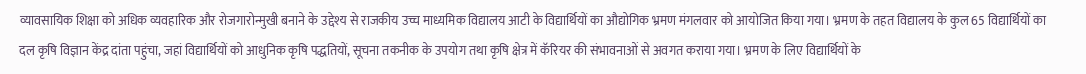व्यावसायिक शिक्षा को अधिक व्यवहारिक और रोजगारोन्मुखी बनाने के उद्देश्य से राजकीय उच्च माध्यमिक विद्यालय आटी के विद्यार्थियों का औद्योगिक भ्रमण मंगलवार को आयोजित किया गया। भ्रमण के तहत विद्यालय के कुल 65 विद्यार्थियों का दल कृषि विज्ञान केंद्र दांता पहुंचा, जहां विद्यार्थियों को आधुनिक कृषि पद्धतियों, सूचना तकनीक के उपयोग तथा कृषि क्षेत्र में कॅरियर की संभावनाओं से अवगत कराया गया। भ्रमण के लिए विद्यार्थियों के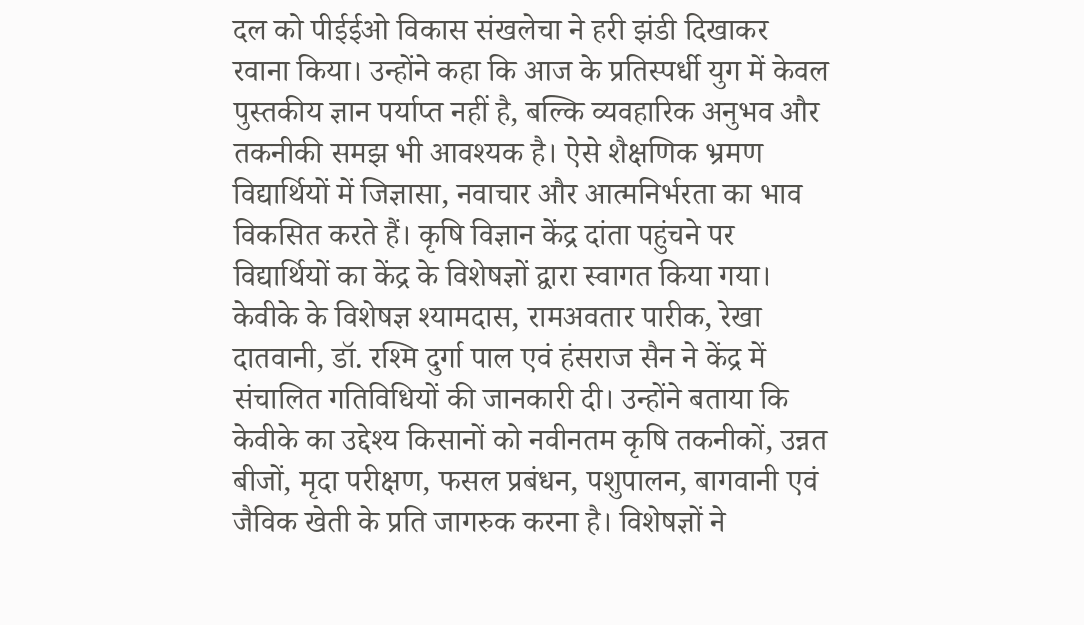दल को पीईईओ विकास संखलेचा ने हरी झंडी दिखाकर रवाना किया। उन्होंने कहा कि आज के प्रतिस्पर्धी युग में केवल पुस्तकीय ज्ञान पर्याप्त नहीं है, बल्कि व्यवहारिक अनुभव और तकनीकी समझ भी आवश्यक है। ऐसे शैक्षणिक भ्रमण विद्यार्थियों में जिज्ञासा, नवाचार और आत्मनिर्भरता का भाव विकसित करते हैं। कृषि विज्ञान केंद्र दांता पहुंचने पर विद्यार्थियों का केंद्र के विशेषज्ञों द्वारा स्वागत किया गया। केवीके के विशेषज्ञ श्यामदास, रामअवतार पारीक, रेखा दातवानी, डॉ. रश्मि दुर्गा पाल एवं हंसराज सैन ने केंद्र में संचालित गतिविधियों की जानकारी दी। उन्होंने बताया कि केवीके का उद्देश्य किसानों को नवीनतम कृषि तकनीकों, उन्नत बीजों, मृदा परीक्षण, फसल प्रबंधन, पशुपालन, बागवानी एवं जैविक खेती के प्रति जागरुक करना है। विशेषज्ञों ने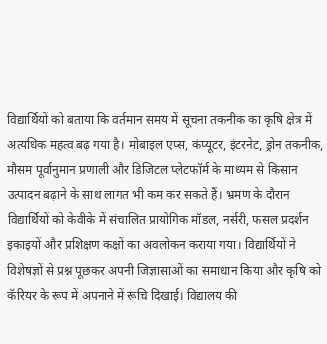विद्यार्थियों को बताया कि वर्तमान समय में सूचना तकनीक का कृषि क्षेत्र में अत्यधिक महत्व बढ़ गया है। मोबाइल एप्स, कंप्यूटर, इंटरनेट, ड्रोन तकनीक, मौसम पूर्वानुमान प्रणाली और डिजिटल प्लेटफॉर्म के माध्यम से किसान उत्पादन बढ़ाने के साथ लागत भी कम कर सकते हैं। भ्रमण के दौरान विद्यार्थियों को केवीके में संचालित प्रायोगिक मॉडल, नर्सरी, फसल प्रदर्शन इकाइयों और प्रशिक्षण कक्षों का अवलोकन कराया गया। विद्यार्थियों ने विशेषज्ञों से प्रश्न पूछकर अपनी जिज्ञासाओं का समाधान किया और कृषि को कॅरियर के रूप में अपनाने में रूचि दिखाई। विद्यालय की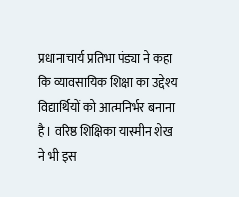प्रधानाचार्य प्रतिभा पंड्या ने कहा कि व्यावसायिक शिक्षा का उद्देश्य विद्यार्थियों को आत्मनिर्भर बनाना है। वरिष्ठ शिक्षिका यास्मीन शेख ने भी इस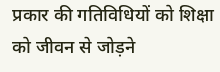प्रकार की गतिविधियों को शिक्षा को जीवन से जोड़ने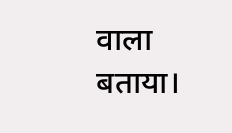वाला बताया।